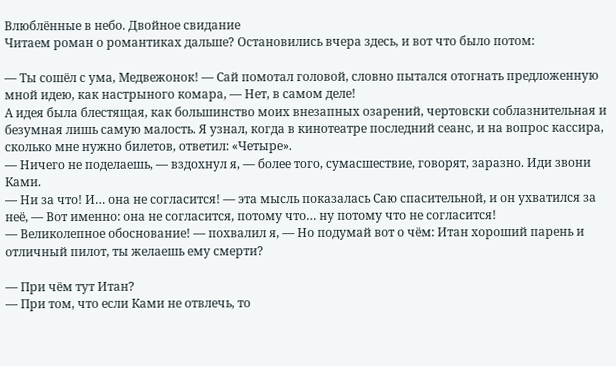Влюблённые в небо. Двойное свидание
Читаем роман о романтиках дальше? Остановились вчера здесь, и вот что было потом:

— Ты сошёл с ума, Медвежонок! — Сай помотал головой, словно пытался отогнать предложенную мной идею, как настрыного комара, — Нет, в самом деле!
А идея была блестящая, как большинство моих внезапных озарений, чертовски соблазнительная и безумная лишь самую малость. Я узнал, когда в кинотеатре последний сеанс, и на вопрос кассира, сколько мне нужно билетов, ответил: «Четыре».
— Ничего не поделаешь, — вздохнул я, — более того, сумасшествие, говорят, заразно. Иди звони Ками.
— Ни за что! И… она не согласится! — эта мысль показалась Саю спасительной, и он ухватился за неё, — Вот именно: она не согласится, потому что… ну потому что не согласится!
— Великолепное обоснование! — похвалил я, — Но подумай вот о чём: Итан хороший парень и отличный пилот, ты желаешь ему смерти?

— При чём тут Итан?
— При том, что если Ками не отвлечь, то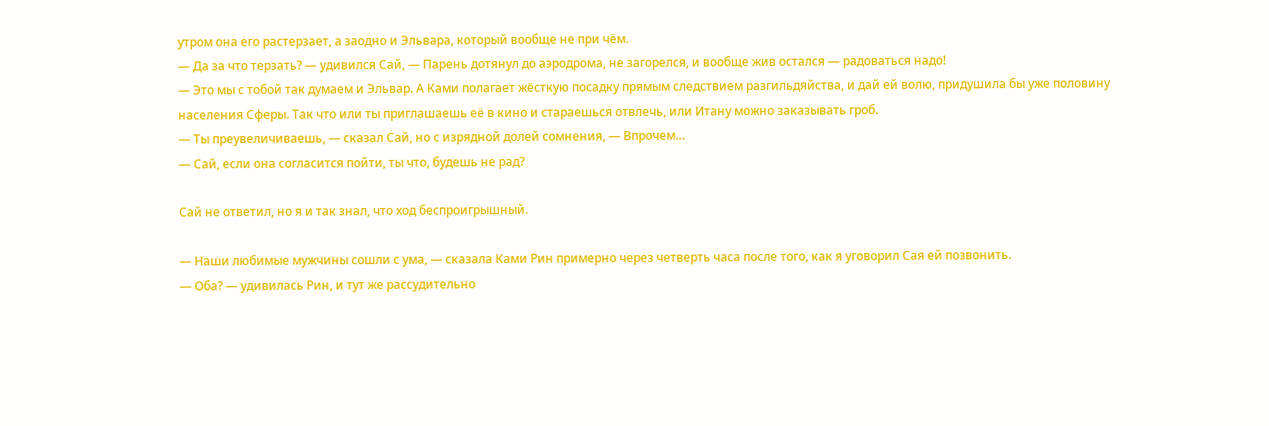утром она его растерзает, а заодно и Эльвара, который вообще не при чём.
— Да за что терзать? — удивился Сай, — Парень дотянул до аэродрома, не загорелся, и вообще жив остался — радоваться надо!
— Это мы с тобой так думаем и Эльвар. А Ками полагает жёсткую посадку прямым следствием разгильдяйства, и дай ей волю, придушила бы уже половину населения Сферы. Так что или ты приглашаешь её в кино и стараешься отвлечь, или Итану можно заказывать гроб.
— Ты преувеличиваешь, — сказал Сай, но с изрядной долей сомнения, — Впрочем…
— Сай, если она согласится пойти, ты что, будешь не рад?

Сай не ответил, но я и так знал, что ход беспроигрышный.

— Наши любимые мужчины сошли с ума, — сказала Ками Рин примерно через четверть часа после того, как я уговорил Сая ей позвонить.
— Оба? — удивилась Рин, и тут же рассудительно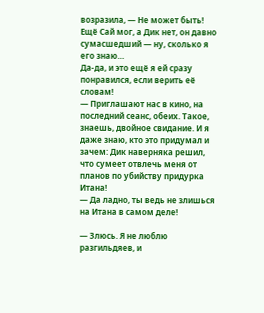возразила, — Не может быть! Ещё Сай мог, а Дик нет, он давно сумасшедший — ну, сколько я его знаю…
Да-да, и это ещё я ей сразу понравился, если верить её словам!
— Приглашают нас в кино, на последний сеанс, обеих. Такое, знаешь, двойное свидание. И я даже знаю, кто это придумал и зачем: Дик наверняка решил, что сумеет отвлечь меня от планов по убийству придурка Итана!
— Да ладно, ты ведь не злишься на Итана в самом деле!

— Злюсь. Я не люблю разгильдяев, и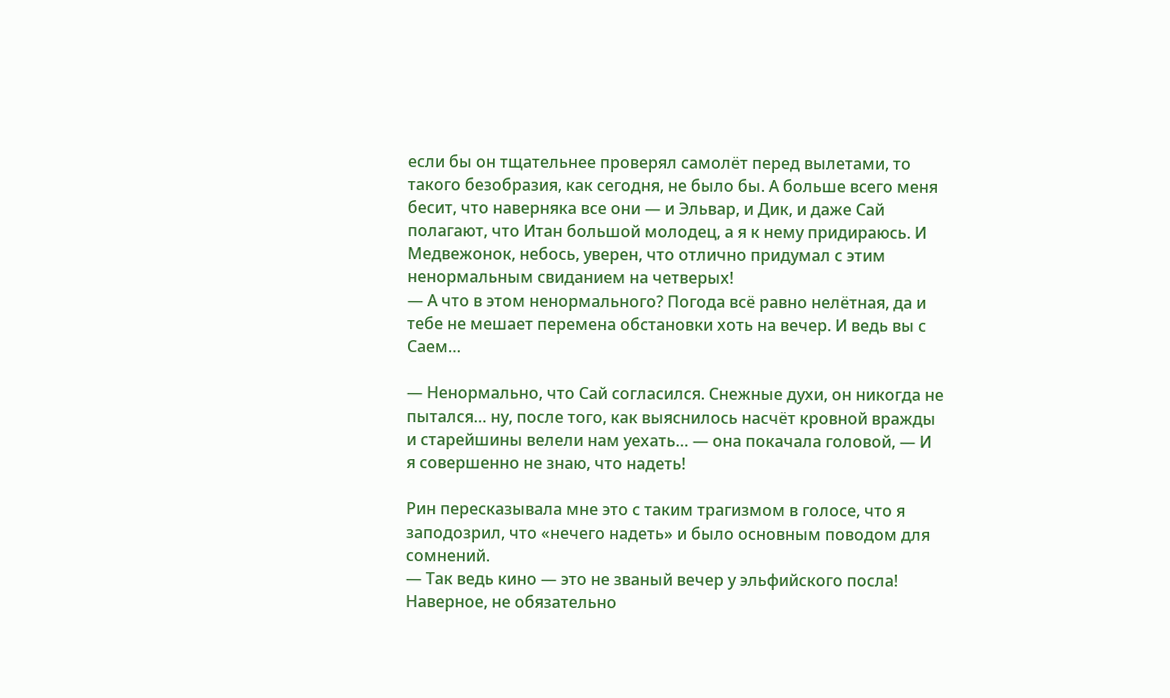если бы он тщательнее проверял самолёт перед вылетами, то такого безобразия, как сегодня, не было бы. А больше всего меня бесит, что наверняка все они — и Эльвар, и Дик, и даже Сай полагают, что Итан большой молодец, а я к нему придираюсь. И Медвежонок, небось, уверен, что отлично придумал с этим ненормальным свиданием на четверых!
— А что в этом ненормального? Погода всё равно нелётная, да и тебе не мешает перемена обстановки хоть на вечер. И ведь вы с Саем…

— Ненормально, что Сай согласился. Снежные духи, он никогда не пытался… ну, после того, как выяснилось насчёт кровной вражды и старейшины велели нам уехать… — она покачала головой, — И я совершенно не знаю, что надеть!

Рин пересказывала мне это с таким трагизмом в голосе, что я заподозрил, что «нечего надеть» и было основным поводом для сомнений.
— Так ведь кино — это не званый вечер у эльфийского посла! Наверное, не обязательно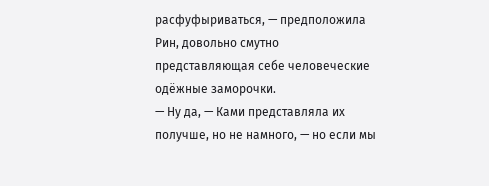расфуфыриваться, — предположила Рин, довольно смутно представляющая себе человеческие одёжные заморочки.
— Ну да, — Ками представляла их получше, но не намного, — но если мы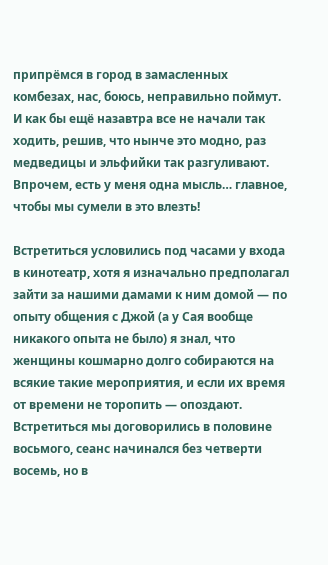припрёмся в город в замасленных комбезах, нас, боюсь, неправильно поймут. И как бы ещё назавтра все не начали так ходить, решив, что нынче это модно, раз медведицы и эльфийки так разгуливают. Впрочем, есть у меня одна мысль… главное, чтобы мы сумели в это влезть!

Встретиться условились под часами у входа в кинотеатр, хотя я изначально предполагал зайти за нашими дамами к ним домой — по опыту общения с Джой (а у Сая вообще никакого опыта не было) я знал, что женщины кошмарно долго собираются на всякие такие мероприятия, и если их время от времени не торопить — опоздают. Встретиться мы договорились в половине восьмого, сеанс начинался без четверти восемь, но в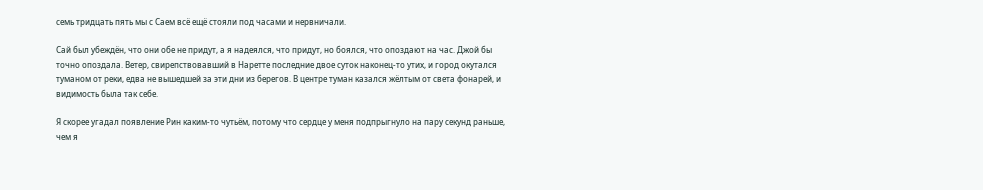семь тридцать пять мы с Саем всё ещё стояли под часами и нервничали.

Сай был убеждён, что они обе не придут, а я надеялся, что придут, но боялся, что опоздают на час. Джой бы точно опоздала. Ветер, свирепствовавший в Наретте последние двое суток наконец-то утих, и город окутался туманом от реки, едва не вышедшей за эти дни из берегов. В центре туман казался жёлтым от света фонарей, и видимость была так себе.

Я скорее угадал появление Рин каким-то чутьём, потому что сердце у меня подпрыгнуло на пару секунд раньше, чем я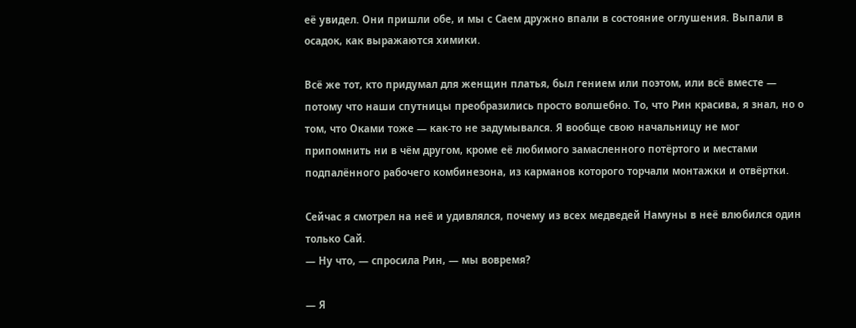её увидел. Они пришли обе, и мы с Саем дружно впали в состояние оглушения. Выпали в осадок, как выражаются химики.

Всё же тот, кто придумал для женщин платья, был гением или поэтом, или всё вместе — потому что наши спутницы преобразились просто волшебно. То, что Рин красива, я знал, но о том, что Оками тоже — как-то не задумывался. Я вообще свою начальницу не мог припомнить ни в чём другом, кроме её любимого замасленного потёртого и местами подпалённого рабочего комбинезона, из карманов которого торчали монтажки и отвёртки.

Сейчас я смотрел на неё и удивлялся, почему из всех медведей Намуны в неё влюбился один только Сай.
— Ну что, — спросила Рин, — мы вовремя?

— Я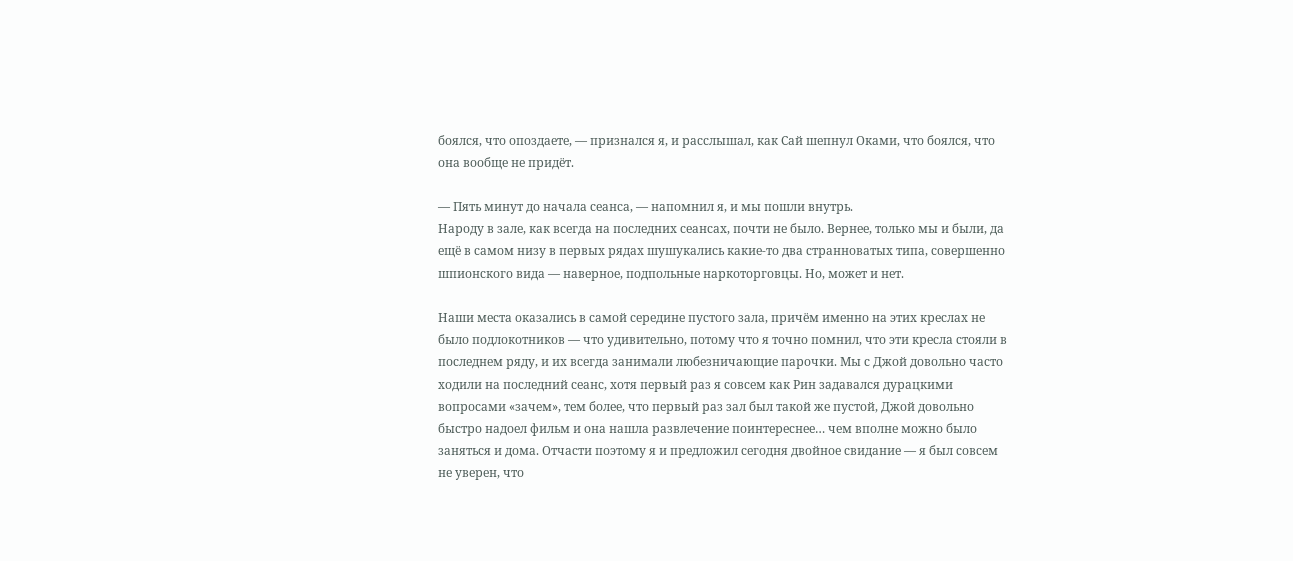боялся, что опоздаете, — признался я, и расслышал, как Сай шепнул Оками, что боялся, что она вообще не придёт.

— Пять минут до начала сеанса, — напомнил я, и мы пошли внутрь.
Народу в зале, как всегда на последних сеансах, почти не было. Вернее, только мы и были, да ещё в самом низу в первых рядах шушукались какие-то два странноватых типа, совершенно шпионского вида — наверное, подпольные наркоторговцы. Но, может и нет.

Наши места оказались в самой середине пустого зала, причём именно на этих креслах не было подлокотников — что удивительно, потому что я точно помнил, что эти кресла стояли в последнем ряду, и их всегда занимали любезничающие парочки. Мы с Джой довольно часто ходили на последний сеанс, хотя первый раз я совсем как Рин задавался дурацкими вопросами «зачем», тем более, что первый раз зал был такой же пустой, Джой довольно быстро надоел фильм и она нашла развлечение поинтереснее… чем вполне можно было заняться и дома. Отчасти поэтому я и предложил сегодня двойное свидание — я был совсем не уверен, что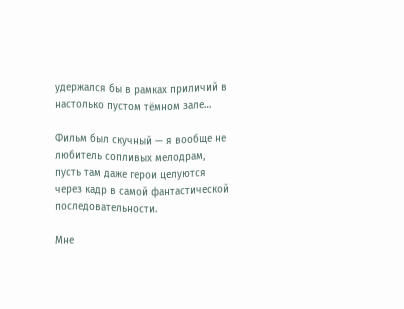удержался бы в рамках приличий в настолько пустом тёмном зале…

Фильм был скучный — я вообще не любитель сопливых мелодрам, пусть там даже герои целуются через кадр в самой фантастической последовательности.

Мне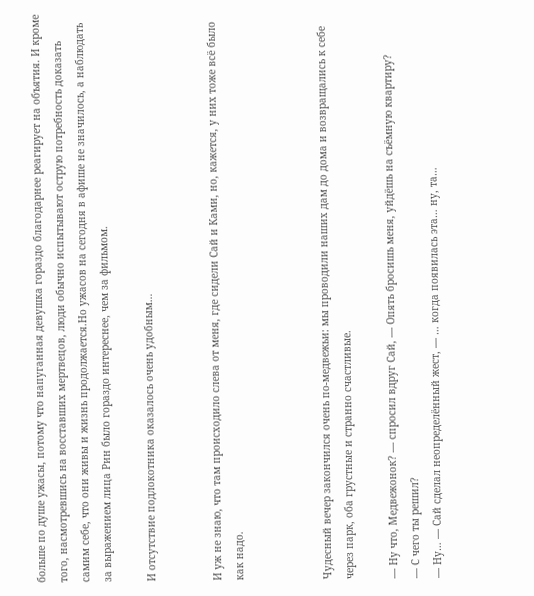больше по душе ужасы, потому что напуганная девушка гораздо благодарнее реагирует на объятия. И кроме того, насмотревшись на восставших мертвецов, люди обычно испытывают острую потребность доказать самим себе, что они живы и жизнь продолжается.Но ужасов на сегодня в афише не значилось, а наблюдать за выражением лица Рин было гораздо интереснее, чем за фильмом.

И отсутствие подлокотника оказалось очень удобным…


И уж не знаю, что там происходило слева от меня, где сидели Сай и Ками, но, кажется, у них тоже всё было как надо.



Чудесный вечер закончился очень по-медвежьи: мы проводили наших дам до дома и возвращались к себе через парк, оба грустные и странно счастливые.

— Ну что, Медвежонок? — спросил вдруг Сай, — Опять бросишь меня, уйдёшь на съёмную квартиру?
— С чего ты решил?
— Ну… — Сай сделал неопределённый жест, — … когда появилась эта… ну, та…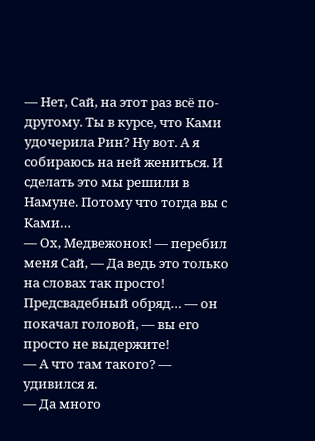— Нет, Сай, на этот раз всё по-другому. Ты в курсе, что Ками удочерила Рин? Ну вот. А я собираюсь на ней жениться. И сделать это мы решили в Намуне. Потому что тогда вы с Ками…
— Ох, Медвежонок! — перебил меня Сай, — Да ведь это только на словах так просто! Предсвадебный обряд… — он покачал головой, — вы его просто не выдержите!
— А что там такого? — удивился я.
— Да много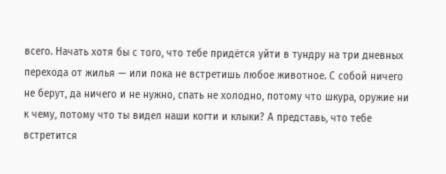всего. Начать хотя бы с того, что тебе придётся уйти в тундру на три дневных перехода от жилья — или пока не встретишь любое животное. С собой ничего не берут, да ничего и не нужно, спать не холодно, потому что шкура, оружие ни к чему, потому что ты видел наши когти и клыки? А представь, что тебе встретится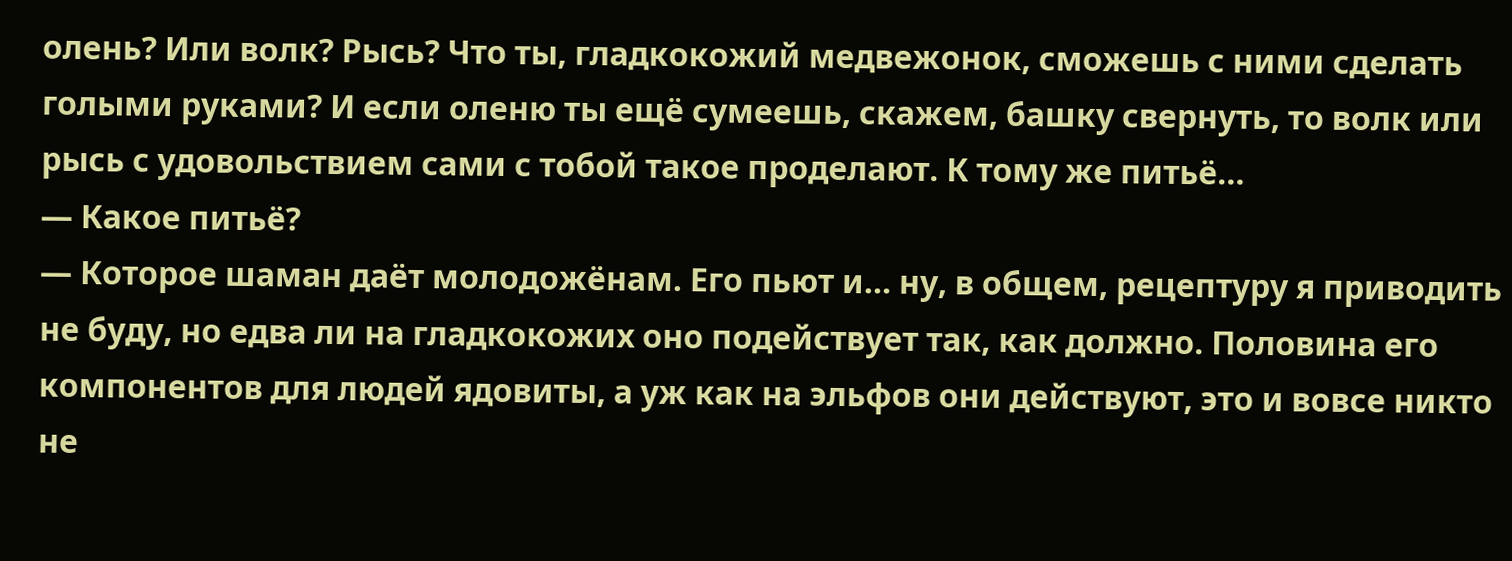олень? Или волк? Рысь? Что ты, гладкокожий медвежонок, сможешь с ними сделать голыми руками? И если оленю ты ещё сумеешь, скажем, башку свернуть, то волк или рысь с удовольствием сами с тобой такое проделают. К тому же питьё…
— Какое питьё?
— Которое шаман даёт молодожёнам. Его пьют и… ну, в общем, рецептуру я приводить не буду, но едва ли на гладкокожих оно подействует так, как должно. Половина его компонентов для людей ядовиты, а уж как на эльфов они действуют, это и вовсе никто не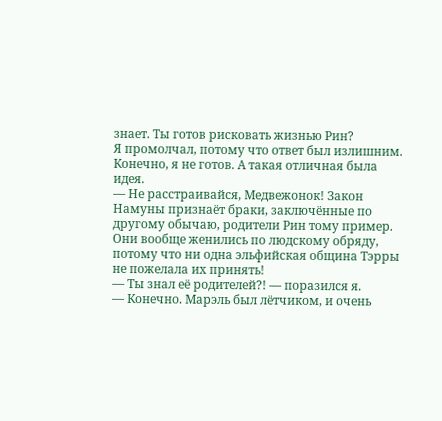знает. Ты готов рисковать жизнью Рин?
Я промолчал, потому что ответ был излишним. Конечно, я не готов. А такая отличная была идея.
— Не расстраивайся, Медвежонок! Закон Намуны признаёт браки, заключённые по другому обычаю, родители Рин тому пример. Они вообще женились по людскому обряду, потому что ни одна эльфийская община Тэрры не пожелала их принять!
— Ты знал её родителей?! — поразился я.
— Конечно. Марэль был лётчиком, и очень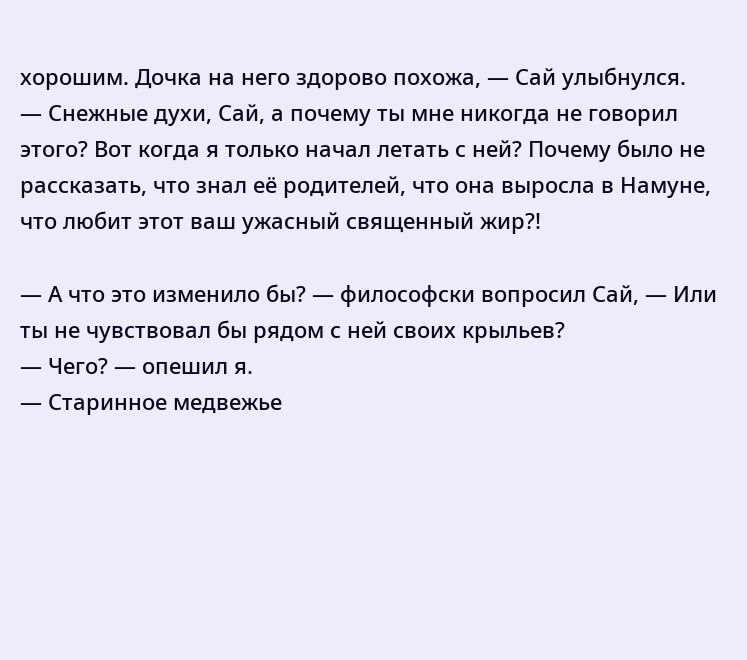хорошим. Дочка на него здорово похожа, — Сай улыбнулся.
— Снежные духи, Сай, а почему ты мне никогда не говорил этого? Вот когда я только начал летать с ней? Почему было не рассказать, что знал её родителей, что она выросла в Намуне, что любит этот ваш ужасный священный жир?!

— А что это изменило бы? — философски вопросил Сай, — Или ты не чувствовал бы рядом с ней своих крыльев?
— Чего? — опешил я.
— Старинное медвежье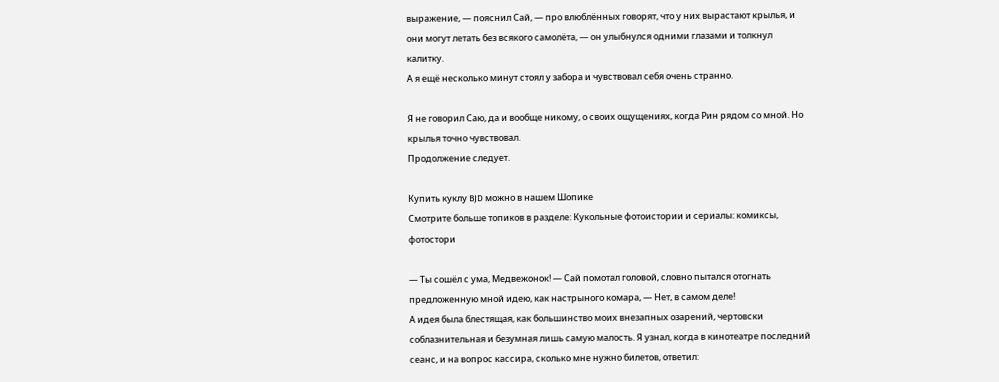выражение, — пояснил Сай, — про влюблённых говорят, что у них вырастают крылья, и они могут летать без всякого самолёта, — он улыбнулся одними глазами и толкнул калитку.
А я ещё несколько минут стоял у забора и чувствовал себя очень странно.

Я не говорил Саю, да и вообще никому, о своих ощущениях, когда Рин рядом со мной. Но крылья точно чувствовал.
Продолжение следует.

Купить куклу BJD можно в нашем Шопике
Смотрите больше топиков в разделе: Кукольные фотоистории и сериалы: комиксы, фотостори

— Ты сошёл с ума, Медвежонок! — Сай помотал головой, словно пытался отогнать предложенную мной идею, как настрыного комара, — Нет, в самом деле!
А идея была блестящая, как большинство моих внезапных озарений, чертовски соблазнительная и безумная лишь самую малость. Я узнал, когда в кинотеатре последний сеанс, и на вопрос кассира, сколько мне нужно билетов, ответил: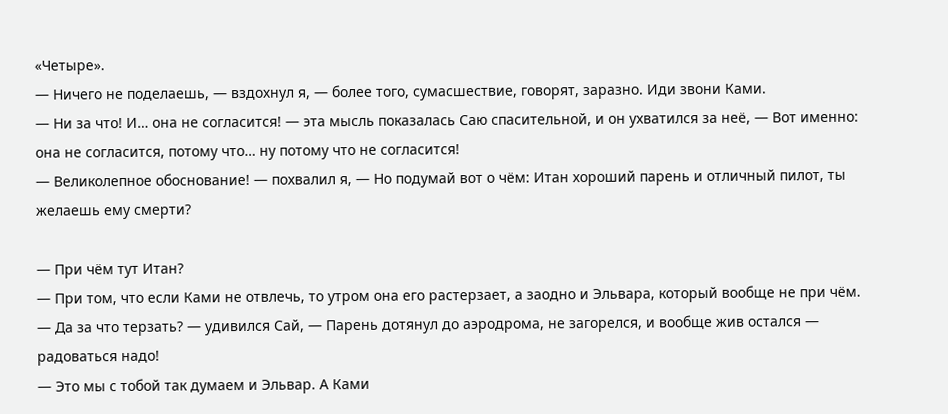«Четыре».
— Ничего не поделаешь, — вздохнул я, — более того, сумасшествие, говорят, заразно. Иди звони Ками.
— Ни за что! И… она не согласится! — эта мысль показалась Саю спасительной, и он ухватился за неё, — Вот именно: она не согласится, потому что… ну потому что не согласится!
— Великолепное обоснование! — похвалил я, — Но подумай вот о чём: Итан хороший парень и отличный пилот, ты желаешь ему смерти?

— При чём тут Итан?
— При том, что если Ками не отвлечь, то утром она его растерзает, а заодно и Эльвара, который вообще не при чём.
— Да за что терзать? — удивился Сай, — Парень дотянул до аэродрома, не загорелся, и вообще жив остался — радоваться надо!
— Это мы с тобой так думаем и Эльвар. А Ками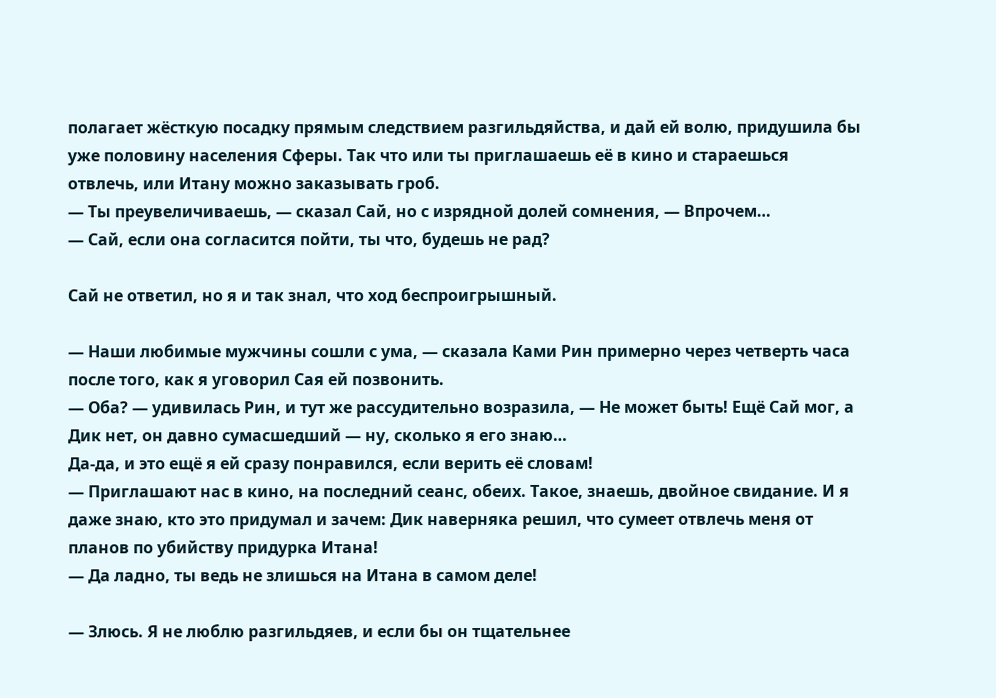полагает жёсткую посадку прямым следствием разгильдяйства, и дай ей волю, придушила бы уже половину населения Сферы. Так что или ты приглашаешь её в кино и стараешься отвлечь, или Итану можно заказывать гроб.
— Ты преувеличиваешь, — сказал Сай, но с изрядной долей сомнения, — Впрочем…
— Сай, если она согласится пойти, ты что, будешь не рад?

Сай не ответил, но я и так знал, что ход беспроигрышный.

— Наши любимые мужчины сошли с ума, — сказала Ками Рин примерно через четверть часа после того, как я уговорил Сая ей позвонить.
— Оба? — удивилась Рин, и тут же рассудительно возразила, — Не может быть! Ещё Сай мог, а Дик нет, он давно сумасшедший — ну, сколько я его знаю…
Да-да, и это ещё я ей сразу понравился, если верить её словам!
— Приглашают нас в кино, на последний сеанс, обеих. Такое, знаешь, двойное свидание. И я даже знаю, кто это придумал и зачем: Дик наверняка решил, что сумеет отвлечь меня от планов по убийству придурка Итана!
— Да ладно, ты ведь не злишься на Итана в самом деле!

— Злюсь. Я не люблю разгильдяев, и если бы он тщательнее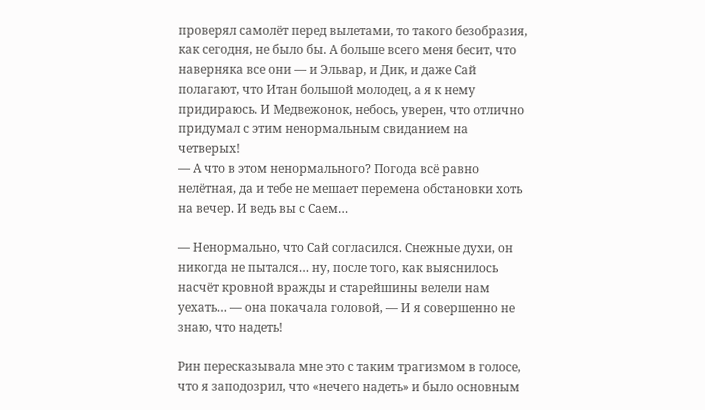проверял самолёт перед вылетами, то такого безобразия, как сегодня, не было бы. А больше всего меня бесит, что наверняка все они — и Эльвар, и Дик, и даже Сай полагают, что Итан большой молодец, а я к нему придираюсь. И Медвежонок, небось, уверен, что отлично придумал с этим ненормальным свиданием на четверых!
— А что в этом ненормального? Погода всё равно нелётная, да и тебе не мешает перемена обстановки хоть на вечер. И ведь вы с Саем…

— Ненормально, что Сай согласился. Снежные духи, он никогда не пытался… ну, после того, как выяснилось насчёт кровной вражды и старейшины велели нам уехать… — она покачала головой, — И я совершенно не знаю, что надеть!

Рин пересказывала мне это с таким трагизмом в голосе, что я заподозрил, что «нечего надеть» и было основным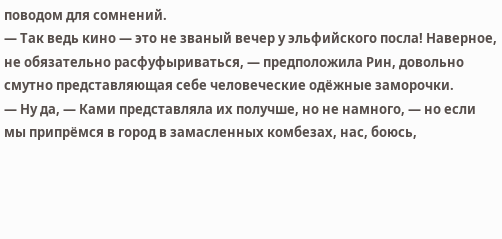поводом для сомнений.
— Так ведь кино — это не званый вечер у эльфийского посла! Наверное, не обязательно расфуфыриваться, — предположила Рин, довольно смутно представляющая себе человеческие одёжные заморочки.
— Ну да, — Ками представляла их получше, но не намного, — но если мы припрёмся в город в замасленных комбезах, нас, боюсь,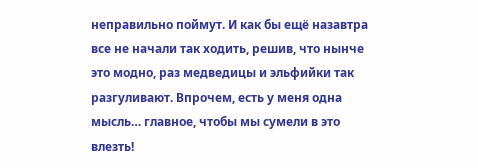неправильно поймут. И как бы ещё назавтра все не начали так ходить, решив, что нынче это модно, раз медведицы и эльфийки так разгуливают. Впрочем, есть у меня одна мысль… главное, чтобы мы сумели в это влезть!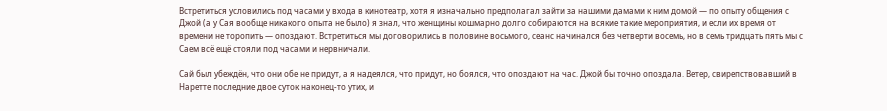Встретиться условились под часами у входа в кинотеатр, хотя я изначально предполагал зайти за нашими дамами к ним домой — по опыту общения с Джой (а у Сая вообще никакого опыта не было) я знал, что женщины кошмарно долго собираются на всякие такие мероприятия, и если их время от времени не торопить — опоздают. Встретиться мы договорились в половине восьмого, сеанс начинался без четверти восемь, но в семь тридцать пять мы с Саем всё ещё стояли под часами и нервничали.

Сай был убеждён, что они обе не придут, а я надеялся, что придут, но боялся, что опоздают на час. Джой бы точно опоздала. Ветер, свирепствовавший в Наретте последние двое суток наконец-то утих, и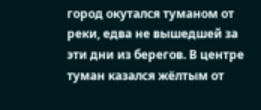город окутался туманом от реки, едва не вышедшей за эти дни из берегов. В центре туман казался жёлтым от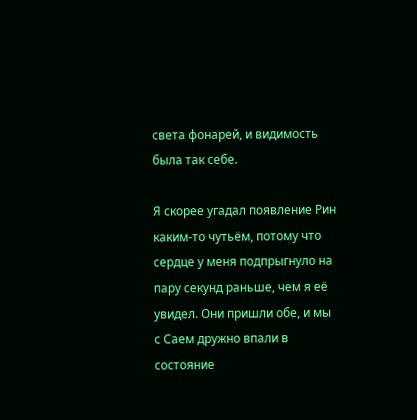света фонарей, и видимость была так себе.

Я скорее угадал появление Рин каким-то чутьём, потому что сердце у меня подпрыгнуло на пару секунд раньше, чем я её увидел. Они пришли обе, и мы с Саем дружно впали в состояние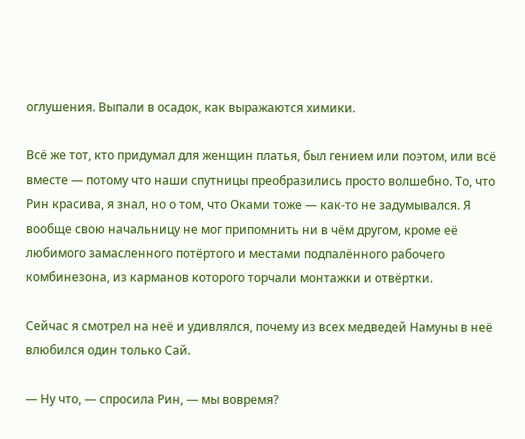оглушения. Выпали в осадок, как выражаются химики.

Всё же тот, кто придумал для женщин платья, был гением или поэтом, или всё вместе — потому что наши спутницы преобразились просто волшебно. То, что Рин красива, я знал, но о том, что Оками тоже — как-то не задумывался. Я вообще свою начальницу не мог припомнить ни в чём другом, кроме её любимого замасленного потёртого и местами подпалённого рабочего комбинезона, из карманов которого торчали монтажки и отвёртки.

Сейчас я смотрел на неё и удивлялся, почему из всех медведей Намуны в неё влюбился один только Сай.

— Ну что, — спросила Рин, — мы вовремя?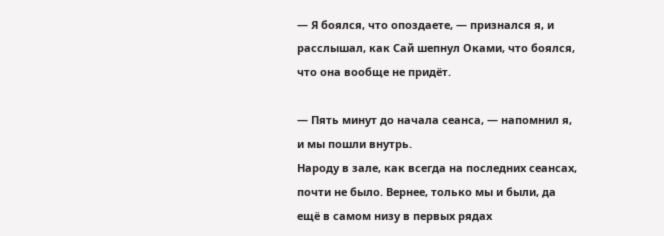— Я боялся, что опоздаете, — признался я, и расслышал, как Сай шепнул Оками, что боялся, что она вообще не придёт.

— Пять минут до начала сеанса, — напомнил я, и мы пошли внутрь.
Народу в зале, как всегда на последних сеансах, почти не было. Вернее, только мы и были, да ещё в самом низу в первых рядах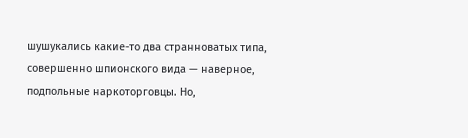шушукались какие-то два странноватых типа, совершенно шпионского вида — наверное, подпольные наркоторговцы. Но,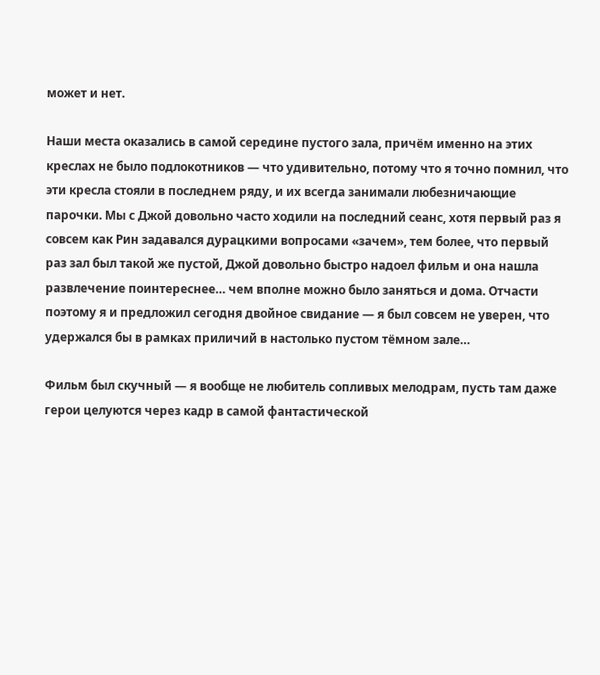может и нет.

Наши места оказались в самой середине пустого зала, причём именно на этих креслах не было подлокотников — что удивительно, потому что я точно помнил, что эти кресла стояли в последнем ряду, и их всегда занимали любезничающие парочки. Мы с Джой довольно часто ходили на последний сеанс, хотя первый раз я совсем как Рин задавался дурацкими вопросами «зачем», тем более, что первый раз зал был такой же пустой, Джой довольно быстро надоел фильм и она нашла развлечение поинтереснее… чем вполне можно было заняться и дома. Отчасти поэтому я и предложил сегодня двойное свидание — я был совсем не уверен, что удержался бы в рамках приличий в настолько пустом тёмном зале…

Фильм был скучный — я вообще не любитель сопливых мелодрам, пусть там даже герои целуются через кадр в самой фантастической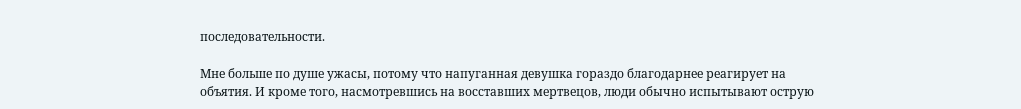последовательности.

Мне больше по душе ужасы, потому что напуганная девушка гораздо благодарнее реагирует на объятия. И кроме того, насмотревшись на восставших мертвецов, люди обычно испытывают острую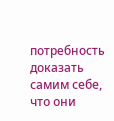потребность доказать самим себе, что они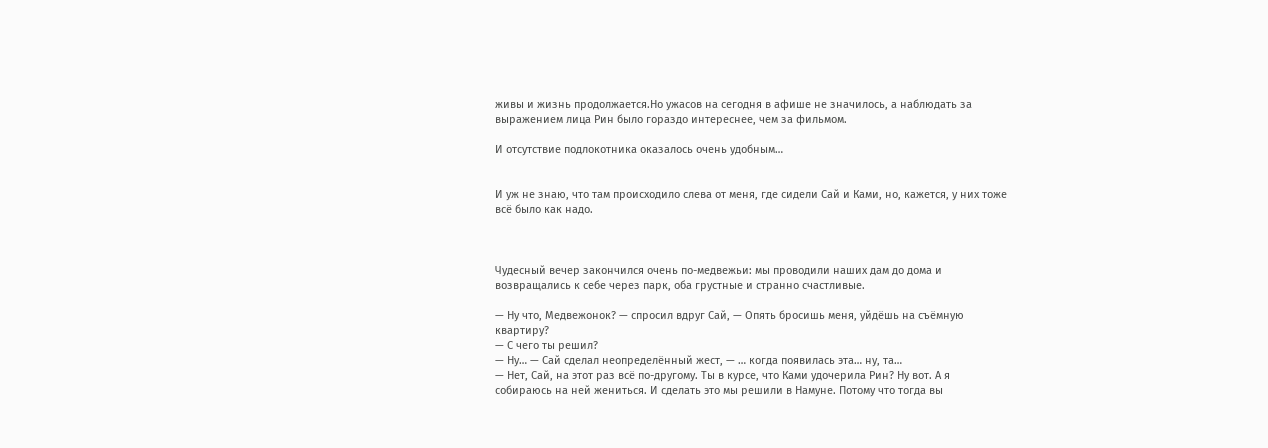живы и жизнь продолжается.Но ужасов на сегодня в афише не значилось, а наблюдать за выражением лица Рин было гораздо интереснее, чем за фильмом.

И отсутствие подлокотника оказалось очень удобным…


И уж не знаю, что там происходило слева от меня, где сидели Сай и Ками, но, кажется, у них тоже всё было как надо.



Чудесный вечер закончился очень по-медвежьи: мы проводили наших дам до дома и возвращались к себе через парк, оба грустные и странно счастливые.

— Ну что, Медвежонок? — спросил вдруг Сай, — Опять бросишь меня, уйдёшь на съёмную квартиру?
— С чего ты решил?
— Ну… — Сай сделал неопределённый жест, — … когда появилась эта… ну, та…
— Нет, Сай, на этот раз всё по-другому. Ты в курсе, что Ками удочерила Рин? Ну вот. А я собираюсь на ней жениться. И сделать это мы решили в Намуне. Потому что тогда вы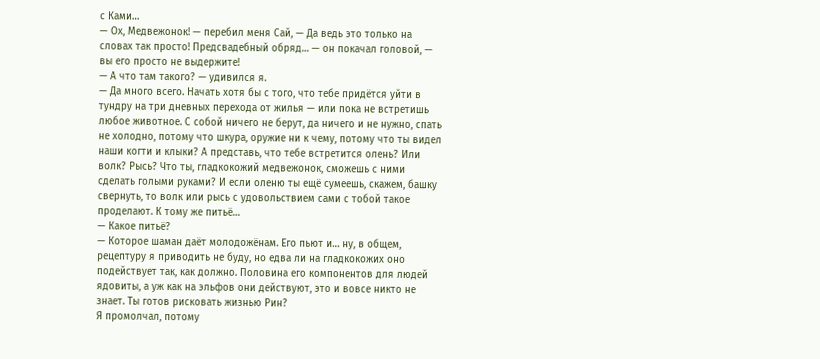с Ками…
— Ох, Медвежонок! — перебил меня Сай, — Да ведь это только на словах так просто! Предсвадебный обряд… — он покачал головой, — вы его просто не выдержите!
— А что там такого? — удивился я.
— Да много всего. Начать хотя бы с того, что тебе придётся уйти в тундру на три дневных перехода от жилья — или пока не встретишь любое животное. С собой ничего не берут, да ничего и не нужно, спать не холодно, потому что шкура, оружие ни к чему, потому что ты видел наши когти и клыки? А представь, что тебе встретится олень? Или волк? Рысь? Что ты, гладкокожий медвежонок, сможешь с ними сделать голыми руками? И если оленю ты ещё сумеешь, скажем, башку свернуть, то волк или рысь с удовольствием сами с тобой такое проделают. К тому же питьё…
— Какое питьё?
— Которое шаман даёт молодожёнам. Его пьют и… ну, в общем, рецептуру я приводить не буду, но едва ли на гладкокожих оно подействует так, как должно. Половина его компонентов для людей ядовиты, а уж как на эльфов они действуют, это и вовсе никто не знает. Ты готов рисковать жизнью Рин?
Я промолчал, потому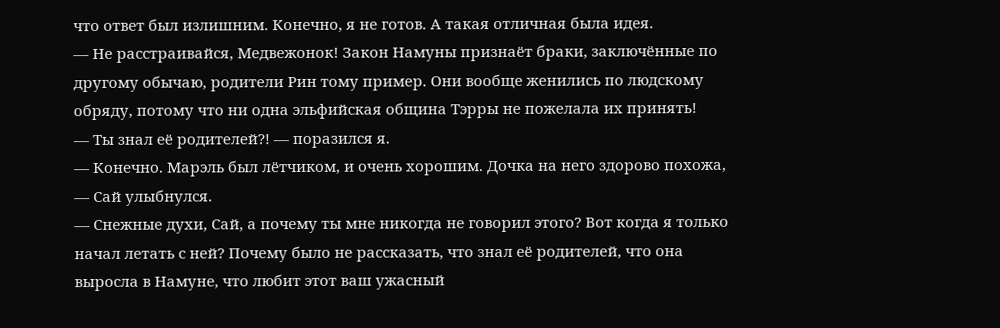что ответ был излишним. Конечно, я не готов. А такая отличная была идея.
— Не расстраивайся, Медвежонок! Закон Намуны признаёт браки, заключённые по другому обычаю, родители Рин тому пример. Они вообще женились по людскому обряду, потому что ни одна эльфийская община Тэрры не пожелала их принять!
— Ты знал её родителей?! — поразился я.
— Конечно. Марэль был лётчиком, и очень хорошим. Дочка на него здорово похожа, — Сай улыбнулся.
— Снежные духи, Сай, а почему ты мне никогда не говорил этого? Вот когда я только начал летать с ней? Почему было не рассказать, что знал её родителей, что она выросла в Намуне, что любит этот ваш ужасный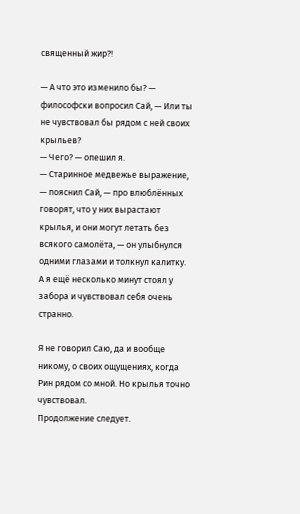священный жир?!

— А что это изменило бы? — философски вопросил Сай, — Или ты не чувствовал бы рядом с ней своих крыльев?
— Чего? — опешил я.
— Старинное медвежье выражение, — пояснил Сай, — про влюблённых говорят, что у них вырастают крылья, и они могут летать без всякого самолёта, — он улыбнулся одними глазами и толкнул калитку.
А я ещё несколько минут стоял у забора и чувствовал себя очень странно.

Я не говорил Саю, да и вообще никому, о своих ощущениях, когда Рин рядом со мной. Но крылья точно чувствовал.
Продолжение следует.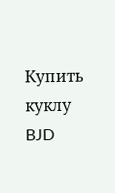Купить куклу BJD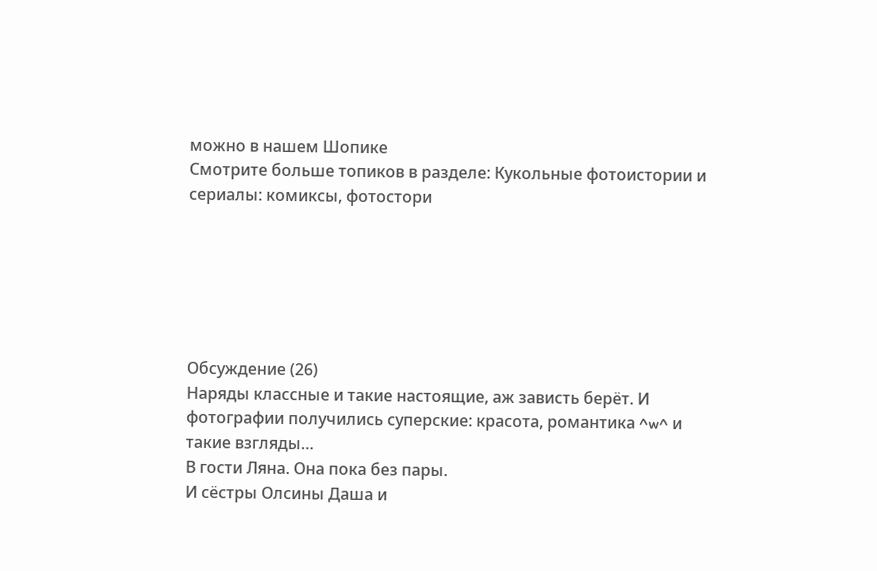можно в нашем Шопике
Смотрите больше топиков в разделе: Кукольные фотоистории и сериалы: комиксы, фотостори






Обсуждение (26)
Наряды классные и такие настоящие, аж зависть берёт. И фотографии получились суперские: красота, романтика ^w^ и такие взгляды…
В гости Ляна. Она пока без пары.
И сёстры Олсины Даша и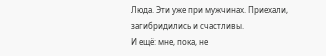Люда. Эти уже при мужчинах. Приехали, загибридились и счастливы.
И ещё: мне, пока, не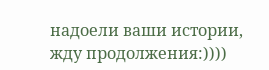надоели ваши истории, жду продолжения:))))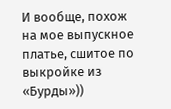И вообще, похож на мое выпускное платье, сшитое по выкройке из «Бурды»))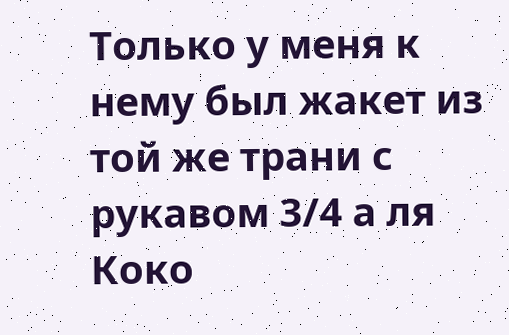Только у меня к нему был жакет из той же трани с рукавом 3/4 а ля Коко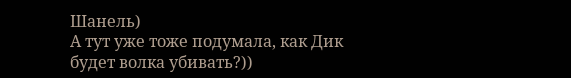Шанель)
А тут уже тоже подумала, как Дик будет волка убивать?))